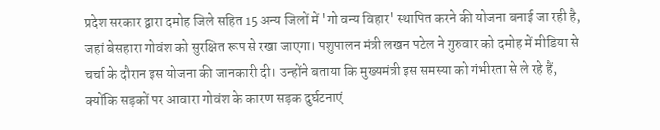प्रदेश सरकार द्वारा दमोह जिले सहित 15 अन्य जिलों में 'गो वन्य विहार' स्थापित करने की योजना बनाई जा रही है, जहां बेसहारा गोवंश को सुरक्षित रूप से रखा जाएगा। पशुपालन मंत्री लखन पटेल ने गुरुवार को दमोह में मीडिया से चर्चा के दौरान इस योजना की जानकारी दी। उन्होंने बताया कि मुख्यमंत्री इस समस्या को गंभीरता से ले रहे हैं, क्योंकि सड़कों पर आवारा गोवंश के कारण सड़क दुर्घटनाएं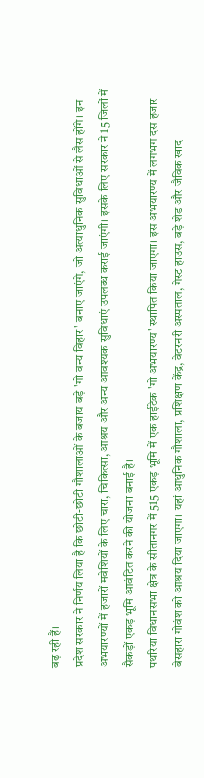बढ़ रही हैं।
प्रदेश सरकार ने निर्णय लिया है कि छोटी-छोटी गौशालाओं के बजाय बड़े 'गो वन्य विहार' बनाए जाएंगे, जो अत्याधुनिक सुविधाओं से लैस होंगे। इन अभयारण्यों में हजारों मवेशियों के लिए चारा, चिकित्सा, आश्रय और अन्य आवश्यक सुविधाएं उपलब्ध कराई जाएंगी। इसके लिए सरकार ने 15 जिलों में सैकड़ों एकड़ भूमि आवंटित करने की योजना बनाई है।
पथरिया विधानसभा क्षेत्र के सीतानगर में 515 एकड़ भूमि में एक हाईटेक 'गो अभयारण्य' स्थापित किया जाएगा। इस अभयारण्य में लगभग दस हजार बेसहारा गोवंश को आश्रय दिया जाएगा। यहां आधुनिक गौशाला, प्रशिक्षण केंद्र, वेटरनरी अस्पताल, गेस्ट हाउस, बड़े शेड और जैविक खाद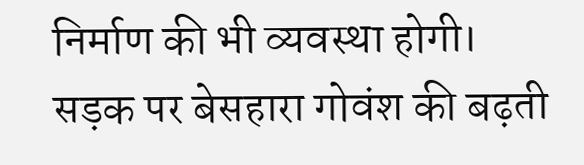निर्माण की भी व्यवस्था होगी।
सड़क पर बेसहारा गोवंश की बढ़ती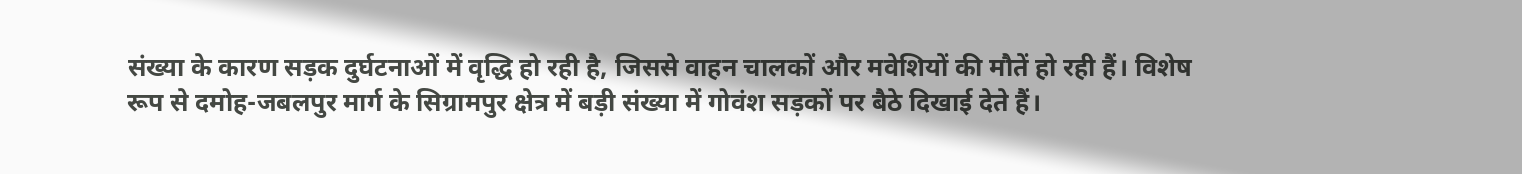संख्या के कारण सड़क दुर्घटनाओं में वृद्धि हो रही है, जिससे वाहन चालकों और मवेशियों की मौतें हो रही हैं। विशेष रूप से दमोह-जबलपुर मार्ग के सिग्रामपुर क्षेत्र में बड़ी संख्या में गोवंश सड़कों पर बैठे दिखाई देते हैं।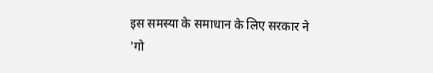इस समस्या के समाधान के लिए सरकार ने 'गो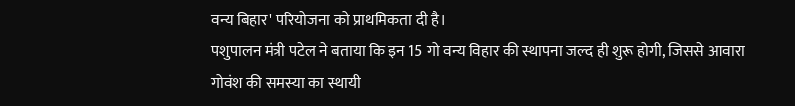वन्य बिहार' परियोजना को प्राथमिकता दी है।
पशुपालन मंत्री पटेल ने बताया कि इन 15 गो वन्य विहार की स्थापना जल्द ही शुरू होगी, जिससे आवारा गोवंश की समस्या का स्थायी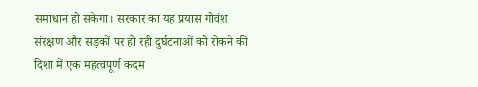समाधान हो सकेगा। सरकार का यह प्रयास गोवंश संरक्षण और सड़कों पर हो रही दुर्घटनाओं को रोकने की दिशा में एक महत्वपूर्ण कदम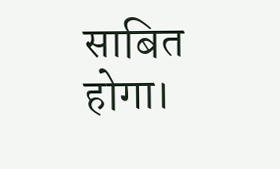साबित होगा।